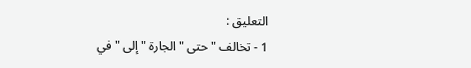التعليق :
1 - تخالف " حتى " الجارة " إلى " في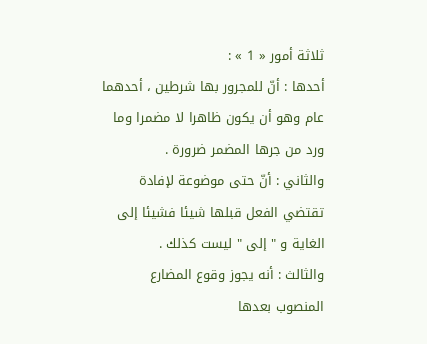ثلاثة أمور « 1 » :
أحدها : أنّ للمجرور بها شرطين ، أحدهما عام وهو أن يكون ظاهرا لا مضمرا وما ورد من جرها المضمر ضرورة .
والثاني : أنّ حتى موضوعة لإفادة تقتضي الفعل قبلها شيئا فشيئا إلى الغاية و " إلى " ليست كذلك .
والثالث : أنه يجوز وقوع المضارع المنصوب بعدها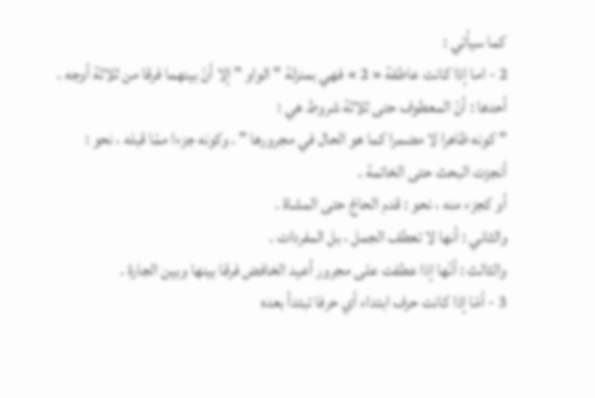كما سيأتي :
2 - اما إذا كانت عاطفة « 2 » فهي بمنزلة " الواو " إلا أنّ بينهما فرقا من ثلاثة أوجه .
أحدها : أنّ المعطوف حتى ثلاثة شروط هي :
" كونه ظاهرا لا مضمرا كما هو الحال في مجرورها " . وكونه جزءا ممّا قبله ، نحو :
أنجزت البحث حتى الخاتمة .
أو كجزء منه ، نحو : قدم الحاجّ حتى المشاة .
والثاني : أنها لا تعطف الجمل ، بل المفردات .
والثالث : أنّها إذا عطفت على مجرور أعيد الخافض فرقا بينها وبين الجارة .
3 - أمّا إذا كانت حرف ابتداء أي حرفا تبتدأ بعده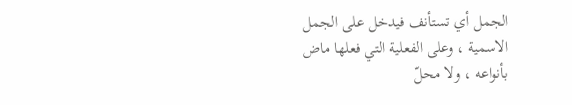الجمل أي تستأنف فيدخل على الجمل الاسمية ، وعلى الفعلية التي فعلها ماض بأنواعه ، ولا محلّ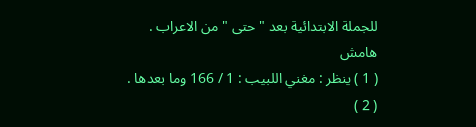للجملة الابتدائية بعد " حتى " من الاعراب .
هامش
( 1 ) ينظر : مغني اللبيب : 1 / 166 وما بعدها .
( 2 )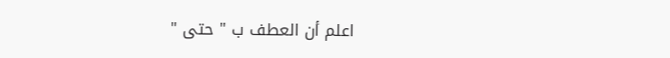اعلم أن العطف ب " حتى "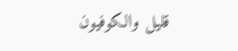قليل والكوفيون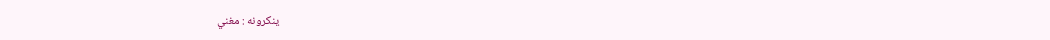ينكرونه : مغني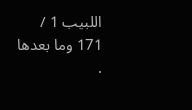اللبيب 1 / 171 وما بعدها .